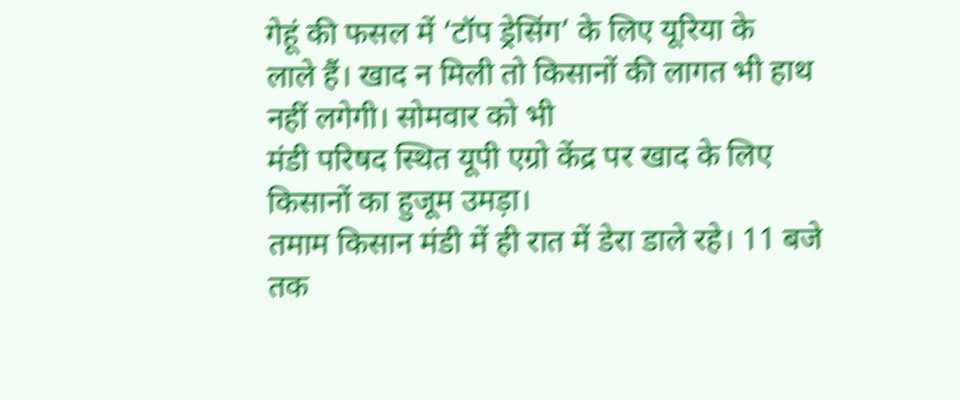गेहूं की फसल में ‘टॉप ड्रेसिंग’ के लिए यूरिया के
लाले हैं। खाद न मिली तो किसानों की लागत भी हाथ नहीं लगेगी। सोमवार को भी
मंडी परिषद स्थित यूपी एग्रो केंद्र पर खाद के लिए किसानों का हुजूम उमड़ा।
तमाम किसान मंडी में ही रात में डेरा डाले रहे। 11 बजे तक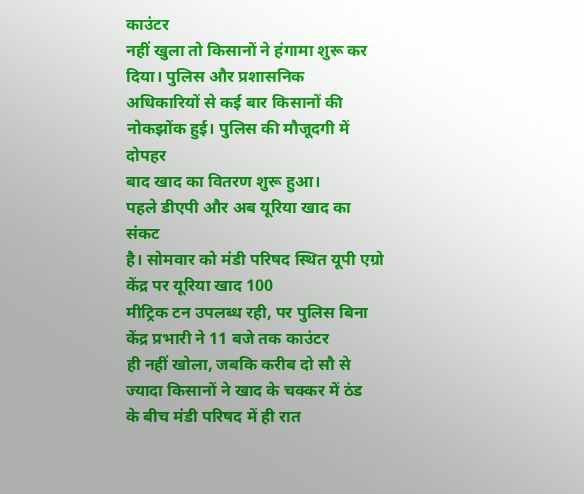काउंटर
नहीं खुला तो किसानों ने हंगामा शुरू कर दिया। पुलिस और प्रशासनिक
अधिकारियों से कई बार किसानों की नोकझोंक हुई। पुलिस की मौजूदगी में दोपहर
बाद खाद का वितरण शुरू हुआ।
पहले डीएपी और अब यूरिया खाद का संकट
है। सोमवार को मंडी परिषद स्थित यूपी एग्रो केंद्र पर यूरिया खाद 100
मीट्रिक टन उपलब्ध रही, पर पुलिस बिना केंद्र प्रभारी ने 11 बजे तक काउंटर
ही नहीं खोला, जबकि करीब दो सौ से ज्यादा किसानों ने खाद के चक्कर में ठंड
के बीच मंडी परिषद में ही रात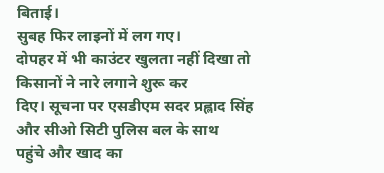बिताई।
सुबह फिर लाइनों में लग गए।
दोपहर में भी काउंटर खुलता नहीं दिखा तो किसानों ने नारे लगाने शुरू कर
दिए। सूचना पर एसडीएम सदर प्रह्लाद सिंह और सीओ सिटी पुलिस बल के साथ
पहुंचे और खाद का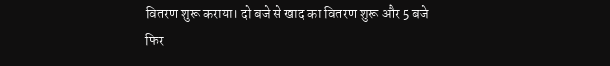वितरण शुरू कराया। दो बजे से खाद का वितरण शुरू और 5 बजे
फिर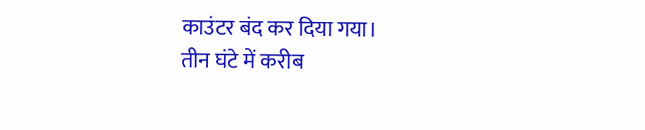काउंटर बंद कर दिया गया।
तीन घंटे में करीब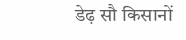डेढ़ सौ किसानों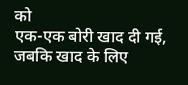को
एक-एक बोरी खाद दी गई, जबकि खाद के लिए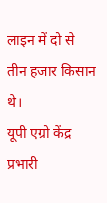लाइन में दो से तीन हजार किसान थे।
यूपी एग्रो केंद्र प्रभारी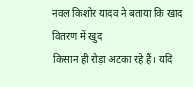नवल किशोर यादव ने बताया कि खाद वितरण में खुद
किसान ही रोड़ा अटका रहे हैं। यदि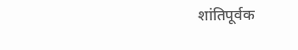शांतिपूर्वक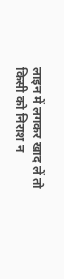लाइन में लगकर खाद लें तो
किसी को निराश न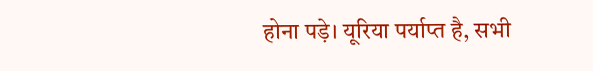होना पड़े। यूरिया पर्याप्त है, सभी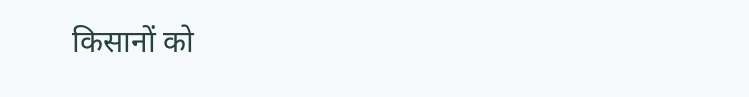किसानों को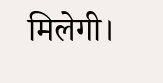मिलेगी।